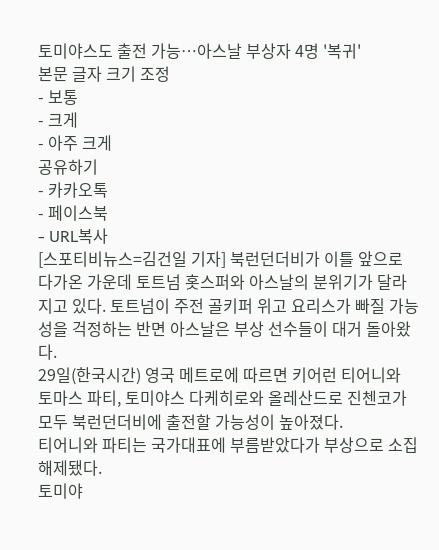토미야스도 출전 가능…아스날 부상자 4명 '복귀'
본문 글자 크기 조정
- 보통
- 크게
- 아주 크게
공유하기
- 카카오톡
- 페이스북
- URL복사
[스포티비뉴스=김건일 기자] 북런던더비가 이틀 앞으로 다가온 가운데 토트넘 홋스퍼와 아스날의 분위기가 달라지고 있다. 토트넘이 주전 골키퍼 위고 요리스가 빠질 가능성을 걱정하는 반면 아스날은 부상 선수들이 대거 돌아왔다.
29일(한국시간) 영국 메트로에 따르면 키어런 티어니와 토마스 파티, 토미야스 다케히로와 올레산드로 진첸코가 모두 북런던더비에 출전할 가능성이 높아졌다.
티어니와 파티는 국가대표에 부름받았다가 부상으로 소집 해제됐다.
토미야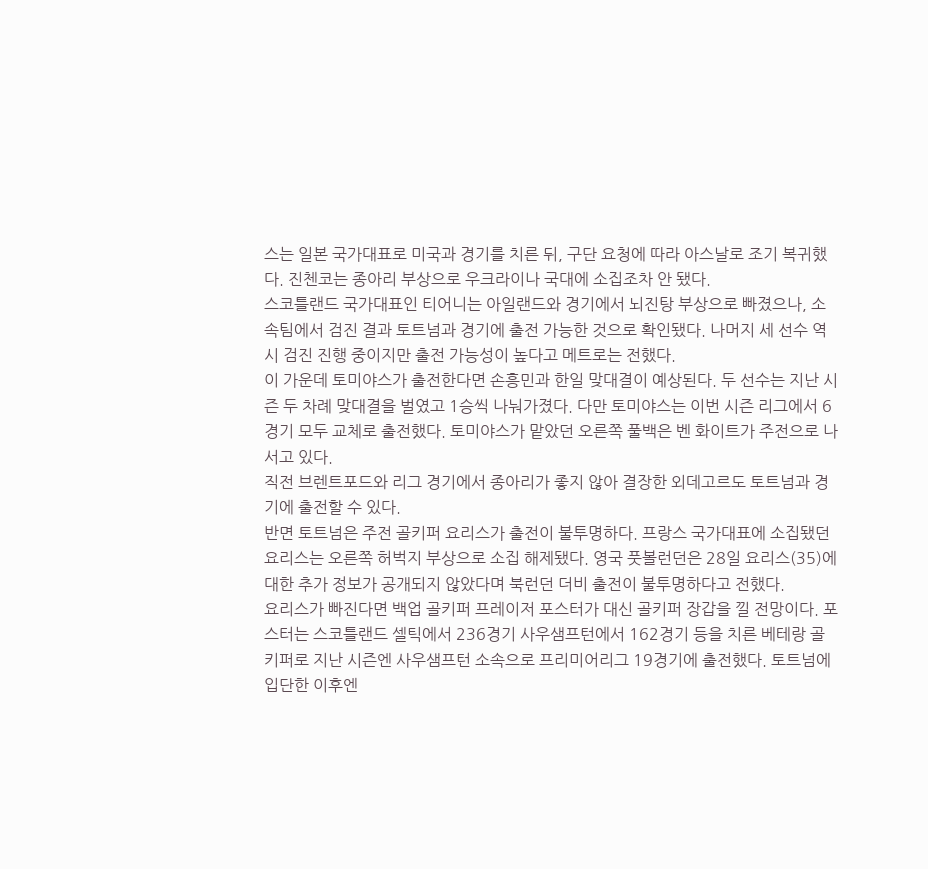스는 일본 국가대표로 미국과 경기를 치른 뒤, 구단 요청에 따라 아스날로 조기 복귀했다. 진첸코는 종아리 부상으로 우크라이나 국대에 소집조차 안 됐다.
스코틀랜드 국가대표인 티어니는 아일랜드와 경기에서 뇌진탕 부상으로 빠졌으나, 소속팀에서 검진 결과 토트넘과 경기에 출전 가능한 것으로 확인됐다. 나머지 세 선수 역시 검진 진행 중이지만 출전 가능성이 높다고 메트로는 전했다.
이 가운데 토미야스가 출전한다면 손흥민과 한일 맞대결이 예상된다. 두 선수는 지난 시즌 두 차례 맞대결을 벌였고 1승씩 나눠가졌다. 다만 토미야스는 이번 시즌 리그에서 6경기 모두 교체로 출전했다. 토미야스가 맡았던 오른쪽 풀백은 벤 화이트가 주전으로 나서고 있다.
직전 브렌트포드와 리그 경기에서 종아리가 좋지 않아 결장한 외데고르도 토트넘과 경기에 출전할 수 있다.
반면 토트넘은 주전 골키퍼 요리스가 출전이 불투명하다. 프랑스 국가대표에 소집됐던 요리스는 오른쪽 허벅지 부상으로 소집 해제됐다. 영국 풋볼런던은 28일 요리스(35)에 대한 추가 정보가 공개되지 않았다며 북런던 더비 출전이 불투명하다고 전했다.
요리스가 빠진다면 백업 골키퍼 프레이저 포스터가 대신 골키퍼 장갑을 낄 전망이다. 포스터는 스코틀랜드 셀틱에서 236경기 사우샘프턴에서 162경기 등을 치른 베테랑 골키퍼로 지난 시즌엔 사우샘프턴 소속으로 프리미어리그 19경기에 출전했다. 토트넘에 입단한 이후엔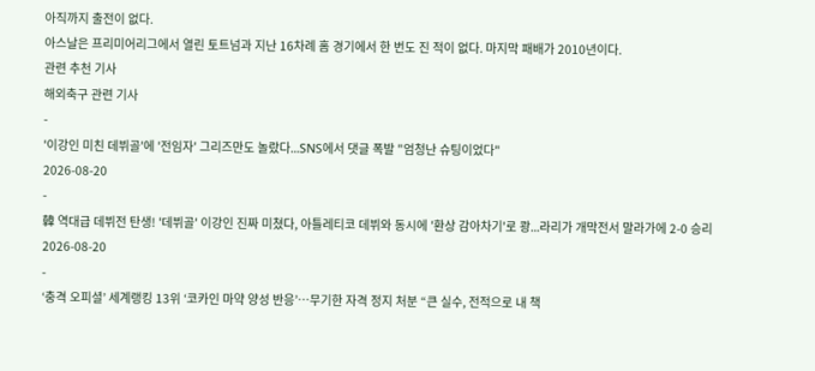아직까지 출전이 없다.
아스날은 프리미어리그에서 열린 토트넘과 지난 16차례 홈 경기에서 한 번도 진 적이 없다. 마지막 패배가 2010년이다.
관련 추천 기사
해외축구 관련 기사
-
'이강인 미친 데뷔골'에 '전임자' 그리즈만도 놀랐다...SNS에서 댓글 폭발 "엄청난 슈팅이었다"
2026-08-20
-
韓 역대급 데뷔전 탄생! '데뷔골' 이강인 진짜 미쳤다, 아틀레티코 데뷔와 동시에 '환상 감아차기'로 쾅...라리가 개막전서 말라가에 2-0 승리
2026-08-20
-
‘충격 오피셜’ 세계랭킹 13위 ‘코카인 마약 양성 반응’…무기한 자격 정지 처분 “큰 실수, 전적으로 내 책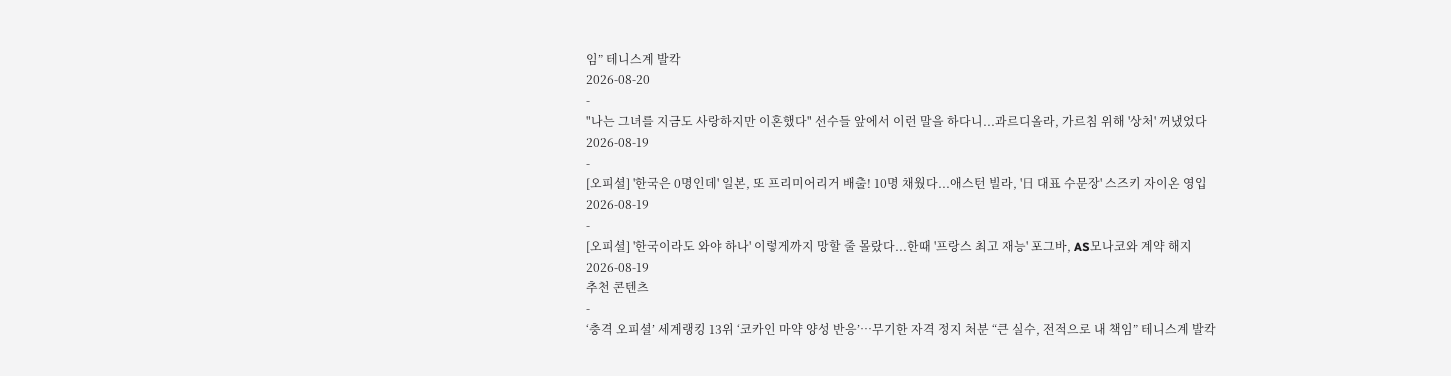임” 테니스계 발칵
2026-08-20
-
"나는 그녀를 지금도 사랑하지만 이혼했다" 선수들 앞에서 이런 말을 하다니...과르디올라, 가르침 위해 '상처' 꺼냈었다
2026-08-19
-
[오피셜] '한국은 0명인데' 일본, 또 프리미어리거 배출! 10명 채웠다...애스턴 빌라, '日 대표 수문장' 스즈키 자이온 영입
2026-08-19
-
[오피셜] '한국이라도 와야 하나' 이렇게까지 망할 줄 몰랐다...한때 '프랑스 최고 재능' 포그바, AS모나코와 계약 해지
2026-08-19
추천 콘텐츠
-
‘충격 오피셜’ 세계랭킹 13위 ‘코카인 마약 양성 반응’…무기한 자격 정지 처분 “큰 실수, 전적으로 내 책임” 테니스계 발칵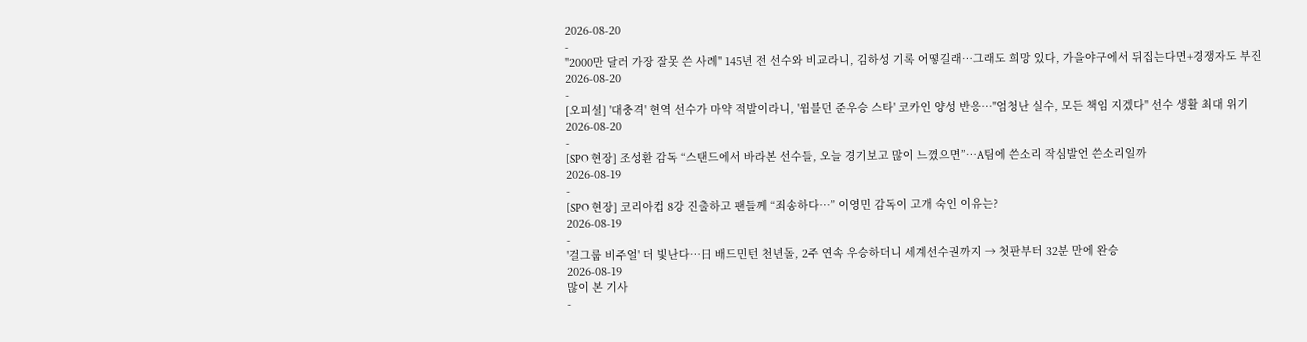2026-08-20
-
"2000만 달러 가장 잘못 쓴 사례" 145년 전 선수와 비교라니, 김하성 기록 어떻길래…그래도 희망 있다, 가을야구에서 뒤집는다면+경쟁자도 부진
2026-08-20
-
[오피셜] '대충격' 현역 선수가 마약 적발이라니, '윔블던 준우승 스타' 코카인 양성 반응…"엄청난 실수, 모든 책임 지겠다" 선수 생활 최대 위기
2026-08-20
-
[SPO 현장] 조성환 감독 “스탠드에서 바라본 선수들, 오늘 경기보고 많이 느꼈으면”…A팀에 쓴소리 작심발언 쓴소리일까
2026-08-19
-
[SPO 현장] 코리아컵 8강 진출하고 팬들께 “죄송하다…” 이영민 감독이 고개 숙인 이유는?
2026-08-19
-
'걸그룹 비주얼' 더 빛난다…日 배드민턴 천년돌, 2주 연속 우승하더니 세계선수권까지 → 첫판부터 32분 만에 완승
2026-08-19
많이 본 기사
-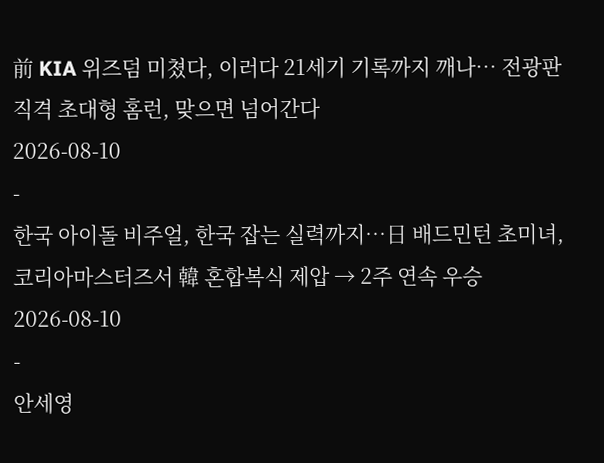前 KIA 위즈덤 미쳤다, 이러다 21세기 기록까지 깨나… 전광판 직격 초대형 홈런, 맞으면 넘어간다
2026-08-10
-
한국 아이돌 비주얼, 한국 잡는 실력까지…日 배드민턴 초미녀, 코리아마스터즈서 韓 혼합복식 제압 → 2주 연속 우승
2026-08-10
-
안세영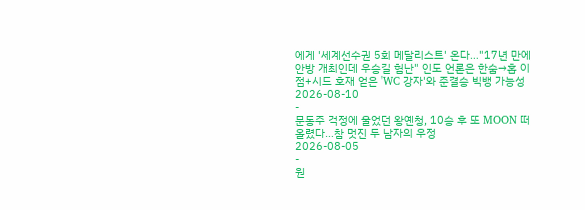에게 '세계선수권 5회 메달리스트' 온다…"17년 만에 안방 개최인데 우승길 험난" 인도 언론은 한숨→홈 이점+시드 호재 얻은 'WC 강자'와 준결승 빅뱅 가능성
2026-08-10
-
문동주 걱정에 울었던 왕옌청, 10승 후 또 MOON 떠올렸다…참 멋진 두 남자의 우정
2026-08-05
-
원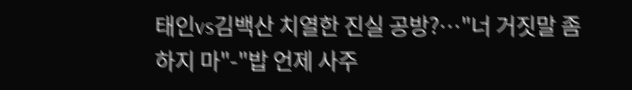태인vs김백산 치열한 진실 공방?…"너 거짓말 좀 하지 마"-"밥 언제 사주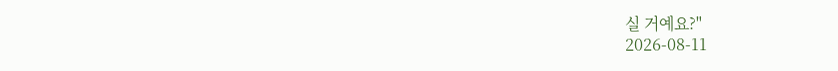실 거예요?"
2026-08-11